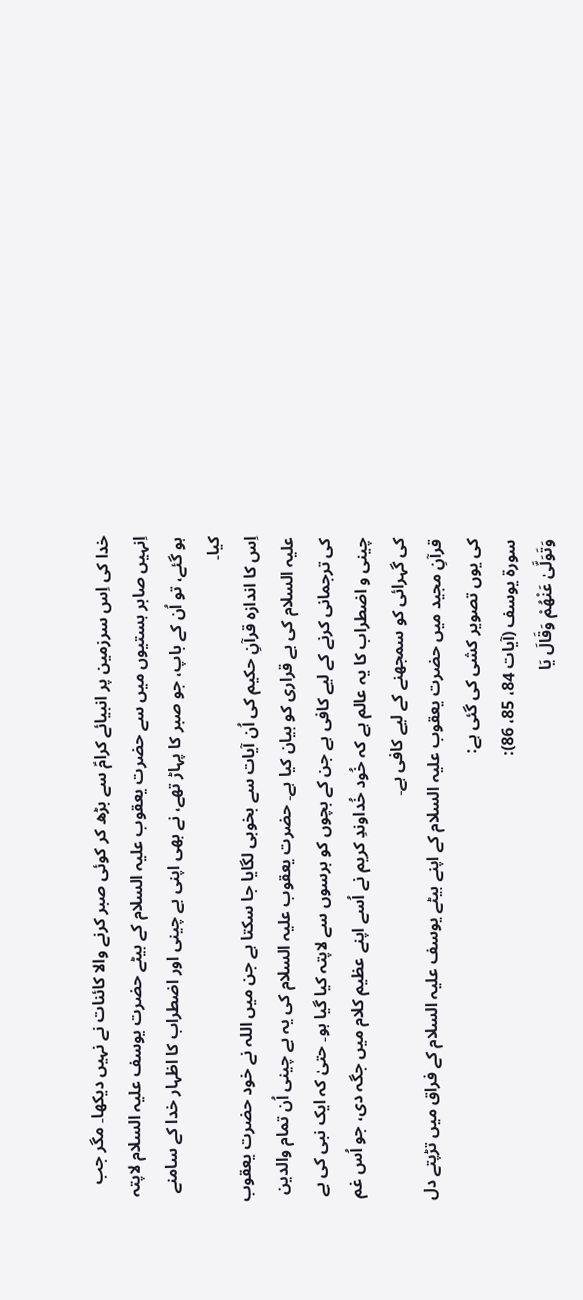خدا کی اِس سرزمین پر انبیائے کرامؑ سے بڑھ کر کوئی صبر کرنے والا کائنات نے نہیں دیکھا۔ مگر جب اِنہیں صابر ہستیوں میں سے حضرت یعقوب علیہ السلام کے بیٹے حضرت یوسف علیہ السلام لاپتہ ہو گئے، تو اُن کے باپ، جو صبر کا پہاڑ تھے، نے بھی اپنی بے چینی اور اضطراب کا اظہار خدا کے سامنے کیا۔
اِس کا اندازہ قرآنِ حکیم کی اُن آیات سے بخوبی لگایا جا سکتا ہے جن میں اللہ نے خود حضرت یعقوب علیہ السلام کی بے قراری کو بیان کیا ہے۔ حضرت یعقوب علیہ السلام کی یہ بے چینی اُن تمام والدین کی ترجمانی کرنے کے لیے کافی ہے جن کے بچوں کو برسوں سے لاپتہ کیا گیا ہو۔ حتیٰ کہ ایک نبی کی بے چینی و اضطراب کا یہ عالم ہے کہ خُود خُداوندِ کریم نے اُسے اپنے عظیم کلام میں جگہ دی، جو اُس غم کی گہرائی کو سمجھنے کے لیے کافی ہے۔
قرآنِ مجید میں حضرت یعقوب علیہ السلام کے اپنے بیٹے یوسف علیہ السلام کے فراق میں تڑپتے دل کی یوں تصویر کشی کی گئی ہے:
سورۃ یوسف (آیات 84، 85، 86):
وَتَوَلَّىٰ عَنْهُمْ وَقَالَ يَا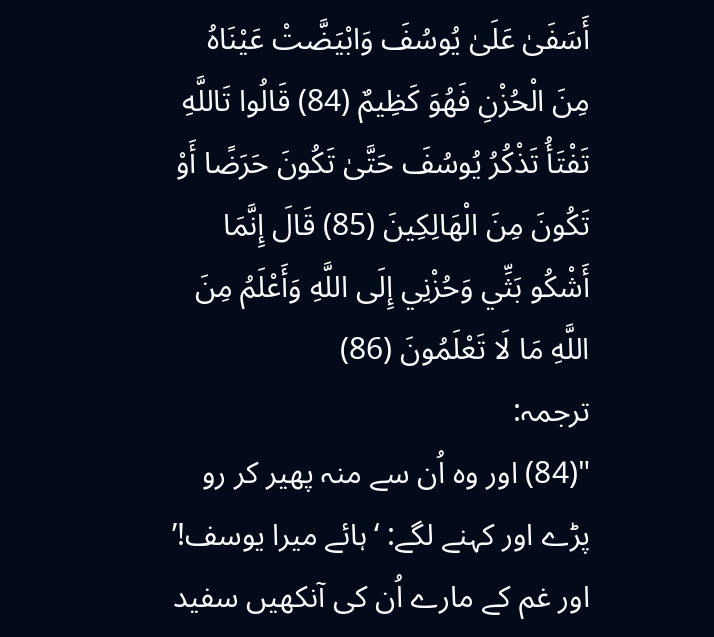أَسَفَىٰ عَلَىٰ يُوسُفَ وَابْيَضَّتْ عَيْنَاهُ مِنَ الْحُزْنِ فَهُوَ كَظِيمٌ (84) قَالُوا تَاللَّهِ تَفْتَأُ تَذْكُرُ يُوسُفَ حَتَّىٰ تَكُونَ حَرَضًا أَوْ تَكُونَ مِنَ الْهَالِكِينَ (85) قَالَ إِنَّمَا أَشْكُو بَثِّي وَحُزْنِي إِلَى اللَّهِ وَأَعْلَمُ مِنَ اللَّهِ مَا لَا تَعْلَمُونَ (86)
ترجمہ:
"(84) اور وہ اُن سے منہ پھیر کر رو پڑے اور کہنے لگے: ‘ہائے میرا یوسف!’ اور غم کے مارے اُن کی آنکھیں سفید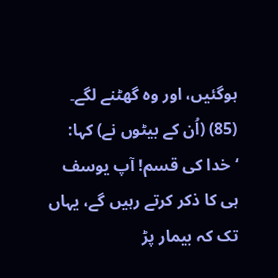ہوگئیں، اور وہ گھٹنے لگے۔ (85) (اُن کے بیٹوں نے) کہا: ‘خدا کی قسم! آپ یوسف ہی کا ذکر کرتے رہیں گے، یہاں تک کہ بیمار پڑ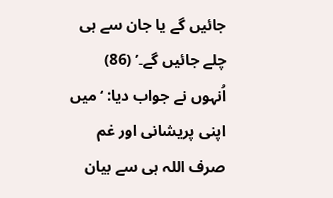جائیں گے یا جان سے ہی چلے جائیں گے۔’ (86) اُنہوں نے جواب دیا: ‘میں اپنی پریشانی اور غم صرف اللہ ہی سے بیان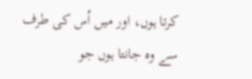کرتا ہوں، اور میں اُس کی طرف سے وہ جانتا ہوں جو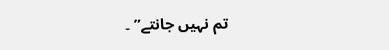تم نہیں جانتے” ۔